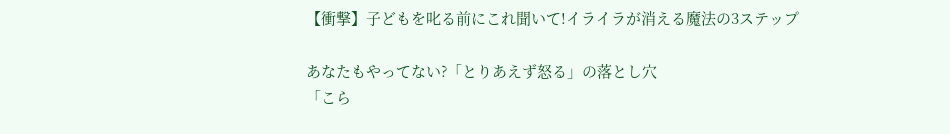【衝撃】子どもを叱る前にこれ聞いて!イライラが消える魔法の3ステップ

あなたもやってない?「とりあえず怒る」の落とし穴
「こら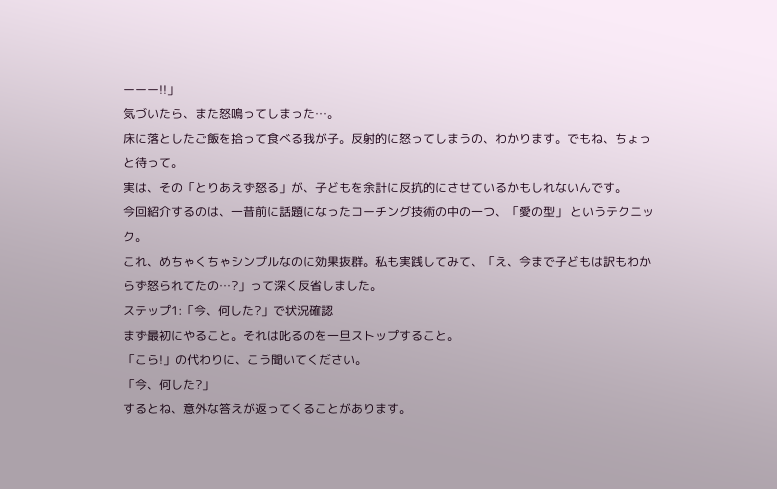ーーー!!」
気づいたら、また怒鳴ってしまった…。
床に落としたご飯を拾って食べる我が子。反射的に怒ってしまうの、わかります。でもね、ちょっと待って。
実は、その「とりあえず怒る」が、子どもを余計に反抗的にさせているかもしれないんです。
今回紹介するのは、一昔前に話題になったコーチング技術の中の一つ、「愛の型」 というテクニック。
これ、めちゃくちゃシンプルなのに効果抜群。私も実践してみて、「え、今まで子どもは訳もわからず怒られてたの…?」って深く反省しました。
ステップ1:「今、何した?」で状況確認
まず最初にやること。それは叱るのを一旦ストップすること。
「こら!」の代わりに、こう聞いてください。
「今、何した?」
するとね、意外な答えが返ってくることがあります。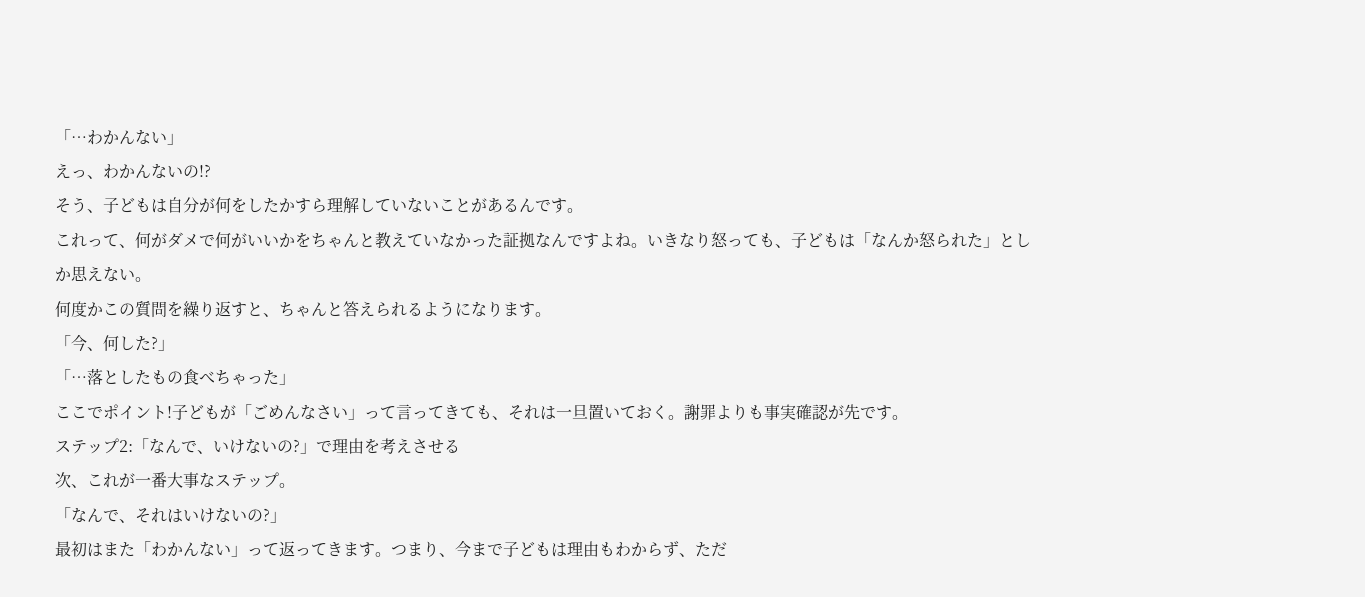「…わかんない」
えっ、わかんないの!?
そう、子どもは自分が何をしたかすら理解していないことがあるんです。
これって、何がダメで何がいいかをちゃんと教えていなかった証拠なんですよね。いきなり怒っても、子どもは「なんか怒られた」としか思えない。
何度かこの質問を繰り返すと、ちゃんと答えられるようになります。
「今、何した?」
「…落としたもの食べちゃった」
ここでポイント!子どもが「ごめんなさい」って言ってきても、それは一旦置いておく。謝罪よりも事実確認が先です。
ステップ2:「なんで、いけないの?」で理由を考えさせる
次、これが一番大事なステップ。
「なんで、それはいけないの?」
最初はまた「わかんない」って返ってきます。つまり、今まで子どもは理由もわからず、ただ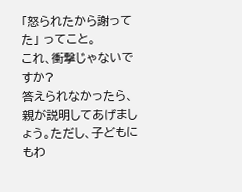「怒られたから謝ってた」 ってこと。
これ、衝撃じゃないですか?
答えられなかったら、親が説明してあげましょう。ただし、子どもにもわ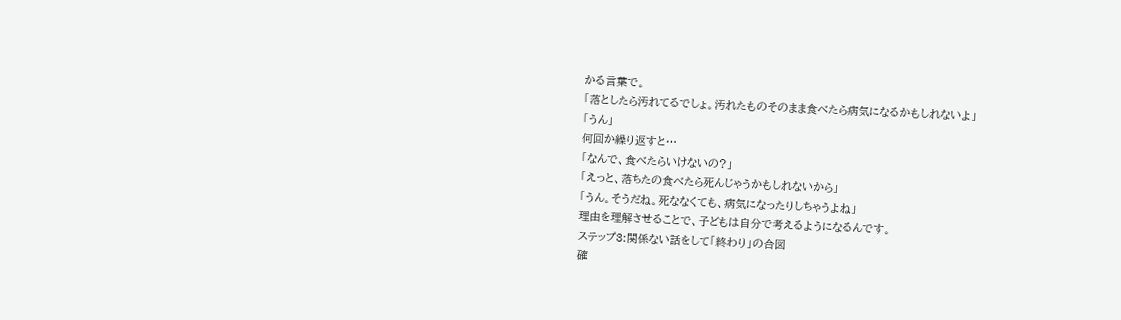かる言葉で。
「落としたら汚れてるでしょ。汚れたものそのまま食べたら病気になるかもしれないよ」
「うん」
何回か繰り返すと…
「なんで、食べたらいけないの?」
「えっと、落ちたの食べたら死んじゃうかもしれないから」
「うん。そうだね。死ななくても、病気になったりしちゃうよね」
理由を理解させることで、子どもは自分で考えるようになるんです。
ステップ3:関係ない話をして「終わり」の合図
確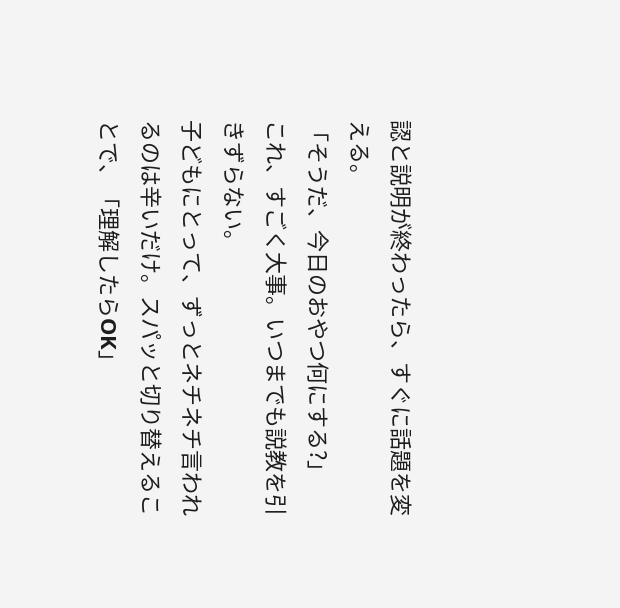認と説明が終わったら、すぐに話題を変える。
「そうだ、今日のおやつ何にする?」
これ、すごく大事。いつまでも説教を引きずらない。
子どもにとって、ずっとネチネチ言われるのは辛いだけ。スパッと切り替えることで、「理解したらOK」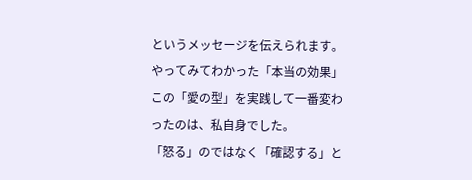というメッセージを伝えられます。
やってみてわかった「本当の効果」
この「愛の型」を実践して一番変わったのは、私自身でした。
「怒る」のではなく「確認する」と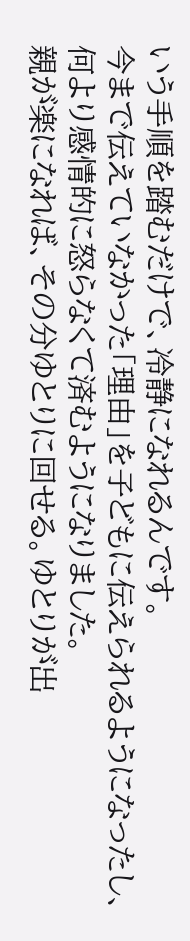いう手順を踏むだけで、冷静になれるんです。
今まで伝えていなかった「理由」を子どもに伝えられるようになったし、何より感情的に怒らなくて済むようになりました。
親が楽になれば、その分ゆとりに回せる。ゆとりが出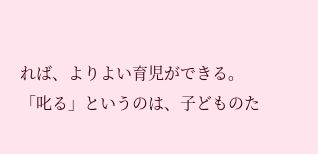れば、よりよい育児ができる。
「叱る」というのは、子どものた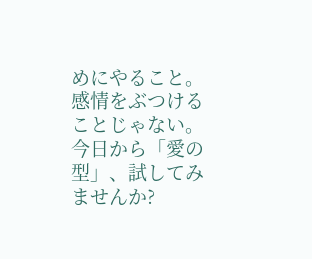めにやること。感情をぶつけることじゃない。
今日から「愛の型」、試してみませんか?